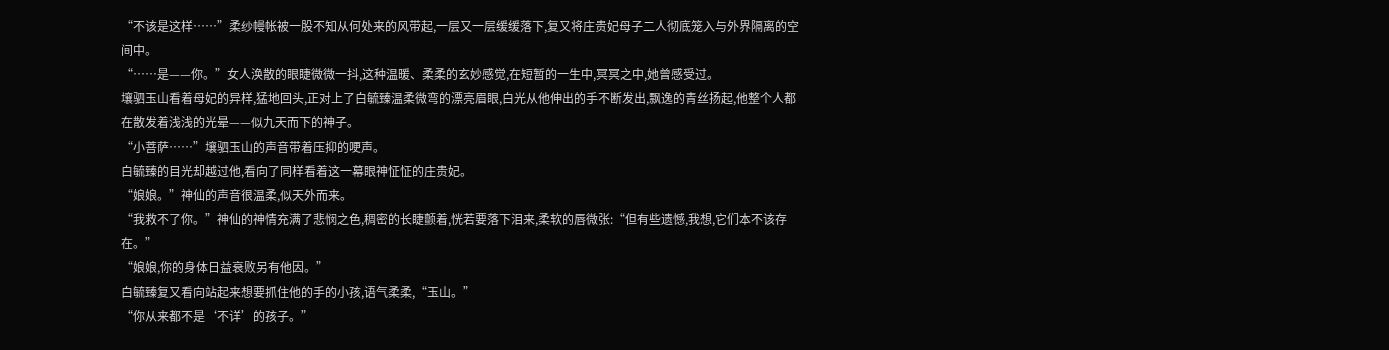“不该是这样……”柔纱幔帐被一股不知从何处来的风带起,一层又一层缓缓落下,复又将庄贵妃母子二人彻底笼入与外界隔离的空间中。
“……是——你。”女人涣散的眼睫微微一抖,这种温暖、柔柔的玄妙感觉,在短暂的一生中,冥冥之中,她曾感受过。
壤驷玉山看着母妃的异样,猛地回头,正对上了白毓臻温柔微弯的漂亮眉眼,白光从他伸出的手不断发出,飘逸的青丝扬起,他整个人都在散发着浅浅的光晕——似九天而下的神子。
“小菩萨……”壤驷玉山的声音带着压抑的哽声。
白毓臻的目光却越过他,看向了同样看着这一幕眼神怔怔的庄贵妃。
“娘娘。”神仙的声音很温柔,似天外而来。
“我救不了你。”神仙的神情充满了悲悯之色,稠密的长睫颤着,恍若要落下泪来,柔软的唇微张:“但有些遗憾,我想,它们本不该存在。”
“娘娘,你的身体日益衰败另有他因。”
白毓臻复又看向站起来想要抓住他的手的小孩,语气柔柔,“玉山。”
“你从来都不是‘不详’的孩子。”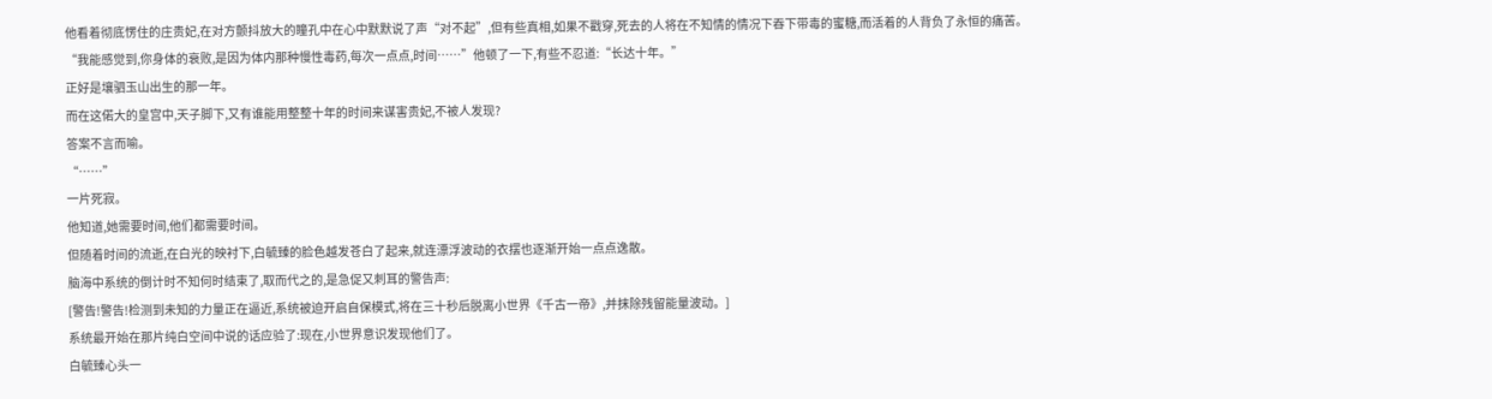他看着彻底愣住的庄贵妃,在对方颤抖放大的瞳孔中在心中默默说了声“对不起”,但有些真相,如果不戳穿,死去的人将在不知情的情况下吞下带毒的蜜糖,而活着的人背负了永恒的痛苦。
“我能感觉到,你身体的衰败,是因为体内那种慢性毒药,每次一点点,时间……”他顿了一下,有些不忍道:“长达十年。”
正好是壤驷玉山出生的那一年。
而在这偌大的皇宫中,天子脚下,又有谁能用整整十年的时间来谋害贵妃,不被人发现?
答案不言而喻。
“……”
一片死寂。
他知道,她需要时间,他们都需要时间。
但随着时间的流逝,在白光的映衬下,白毓臻的脸色越发苍白了起来,就连漂浮波动的衣摆也逐渐开始一点点逸散。
脑海中系统的倒计时不知何时结束了,取而代之的,是急促又刺耳的警告声:
[警告!警告!检测到未知的力量正在逼近,系统被迫开启自保模式,将在三十秒后脱离小世界《千古一帝》,并抹除残留能量波动。]
系统最开始在那片纯白空间中说的话应验了:现在,小世界意识发现他们了。
白毓臻心头一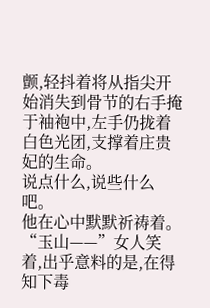颤,轻抖着将从指尖开始消失到骨节的右手掩于袖袍中,左手仍拢着白色光团,支撑着庄贵妃的生命。
说点什么,说些什么吧。
他在心中默默祈祷着。
“玉山——”女人笑着,出乎意料的是,在得知下毒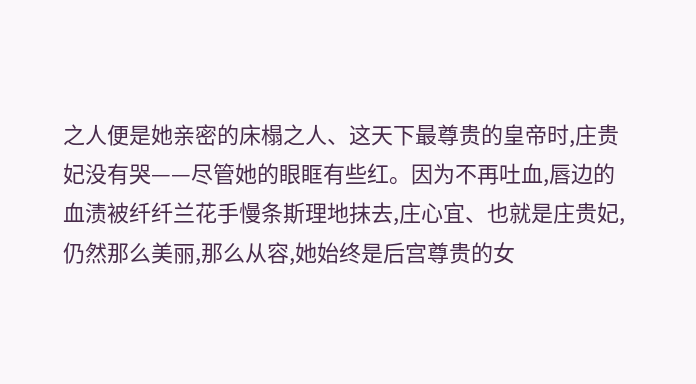之人便是她亲密的床榻之人、这天下最尊贵的皇帝时,庄贵妃没有哭——尽管她的眼眶有些红。因为不再吐血,唇边的血渍被纤纤兰花手慢条斯理地抹去,庄心宜、也就是庄贵妃,仍然那么美丽,那么从容,她始终是后宫尊贵的女